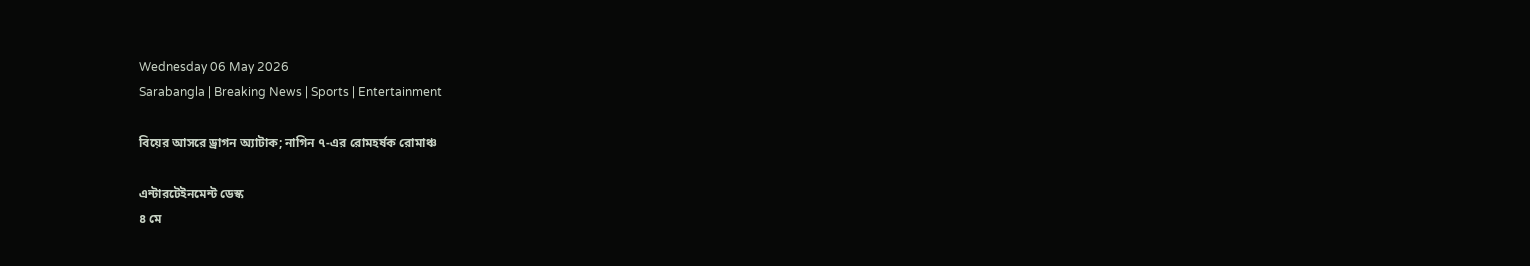Wednesday 06 May 2026
Sarabangla | Breaking News | Sports | Entertainment

বিয়ের আসরে ড্রাগন অ্যাটাক; নাগিন ৭-এর রোমহর্ষক রোমাঞ্চ

এন্টারটেইনমেন্ট ডেস্ক
৪ মে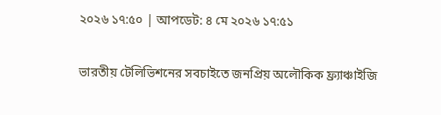২০২৬ ১৭:৫০ | আপডেট: ৪ মে ২০২৬ ১৭:৫১

ভারতীয় টেলিভিশনের সবচাইতে জনপ্রিয় অলৌকিক ফ্র্যাঞ্চাইজি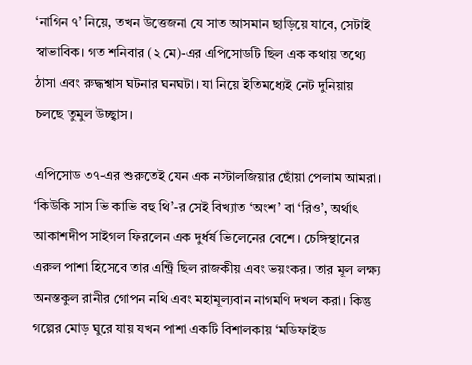‘নাগিন ৭’ নিয়ে, তখন উত্তেজনা যে সাত আসমান ছাড়িয়ে যাবে, সেটাই স্বাভাবিক। গত শনিবার (২ মে)-এর এপিসোডটি ছিল এক কথায় তথ্যে ঠাসা এবং রুদ্ধশ্বাস ঘটনার ঘনঘটা। যা নিয়ে ইতিমধ্যেই নেট দুনিয়ায় চলছে তুমুল উচ্ছ্বাস।

এপিসোড ৩৭-এর শুরুতেই যেন এক নস্টালজিয়ার ছোঁয়া পেলাম আমরা। ‘কিউকি সাস ভি কাভি বহু থি’-র সেই বিখ্যাত ‘অংশ’ বা ‘রিও’, অর্থাৎ আকাশদীপ সাইগল ফিরলেন এক দুর্ধর্ষ ভিলেনের বেশে। চেঙ্গিস্থানের এরুল পাশা হিসেবে তার এন্ট্রি ছিল রাজকীয় এবং ভয়ংকর। তার মূল লক্ষ্য অনস্তকুল রানীর গোপন নথি এবং মহামূল্যবান নাগমণি দখল করা। কিন্তু গল্পের মোড় ঘুরে যায় যখন পাশা একটি বিশালকায় ‘মডিফাইড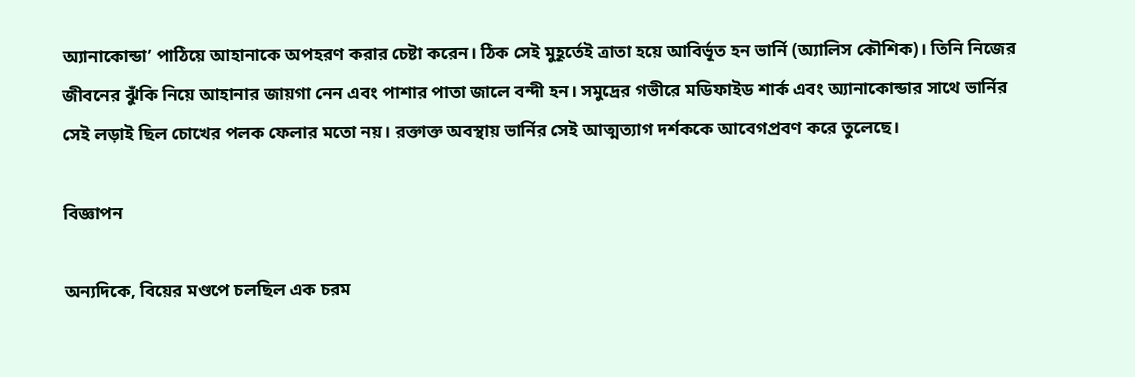অ্যানাকোন্ডা’ পাঠিয়ে আহানাকে অপহরণ করার চেষ্টা করেন। ঠিক সেই মুহূর্তেই ত্রাতা হয়ে আবির্ভূত হন ভার্নি (অ্যালিস কৌশিক)। তিনি নিজের জীবনের ঝুঁকি নিয়ে আহানার জায়গা নেন এবং পাশার পাতা জালে বন্দী হন। সমুদ্রের গভীরে মডিফাইড শার্ক এবং অ্যানাকোন্ডার সাথে ভার্নির সেই লড়াই ছিল চোখের পলক ফেলার মতো নয়। রক্তাক্ত অবস্থায় ভার্নির সেই আত্মত্যাগ দর্শককে আবেগপ্রবণ করে তুলেছে।

বিজ্ঞাপন

অন্যদিকে, বিয়ের মণ্ডপে চলছিল এক চরম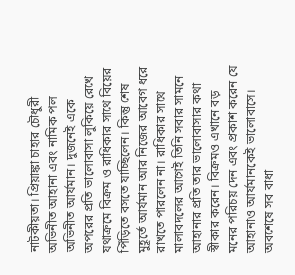নাটকীয়তা। প্রিয়াঙ্কা চাহার চৌধুরী অভিনীত আহানা এবং নামিক পল অভিনীত আর্যমান। দুজনেই একে অপরের প্রতি ভালোবাসা লুকিয়ে রেখে যথাক্রমে বিক্রম ও রাধিকার সাথে বিয়ের পিঁড়িতে বসতে যাচ্ছিলেন। কিন্তু শেষ মুহূর্তে আর্যমান আর নিজের আবেগ ধরে রাখতে পারলেন না। রাধিকার সাথে মালাবদলের আগেই তিনি সবার সামনে আহানার প্রতি তার ভালোবাসার কথা স্বীকার করেন। বিক্রমও এখানে বড় মনের পরিচয় দেন এবং প্রকাশ করেন যে আহানাও আর্যমানকেই ভালোবাসে। অবশেষে সব বাধা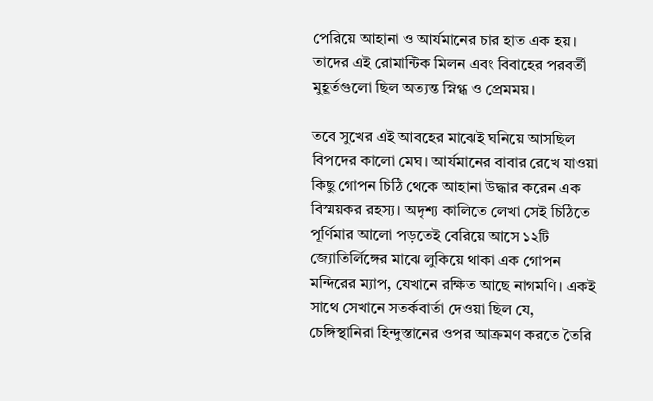পেরিয়ে আহানা ও আর্যমানের চার হাত এক হয়। তাদের এই রোমান্টিক মিলন এবং বিবাহের পরবর্তী মুহূর্তগুলো ছিল অত্যন্ত স্নিগ্ধ ও প্রেমময়।

তবে সুখের এই আবহের মাঝেই ঘনিয়ে আসছিল বিপদের কালো মেঘ। আর্যমানের বাবার রেখে যাওয়া কিছু গোপন চিঠি থেকে আহানা উদ্ধার করেন এক বিস্ময়কর রহস্য। অদৃশ্য কালিতে লেখা সেই চিঠিতে পূর্ণিমার আলো পড়তেই বেরিয়ে আসে ১২টি জ্যোতির্লিঙ্গের মাঝে লুকিয়ে থাকা এক গোপন মন্দিরের ম্যাপ, যেখানে রক্ষিত আছে নাগমণি। একই সাথে সেখানে সতর্কবার্তা দেওয়া ছিল যে, চেঙ্গিস্থানিরা হিন্দুস্তানের ওপর আক্রমণ করতে তৈরি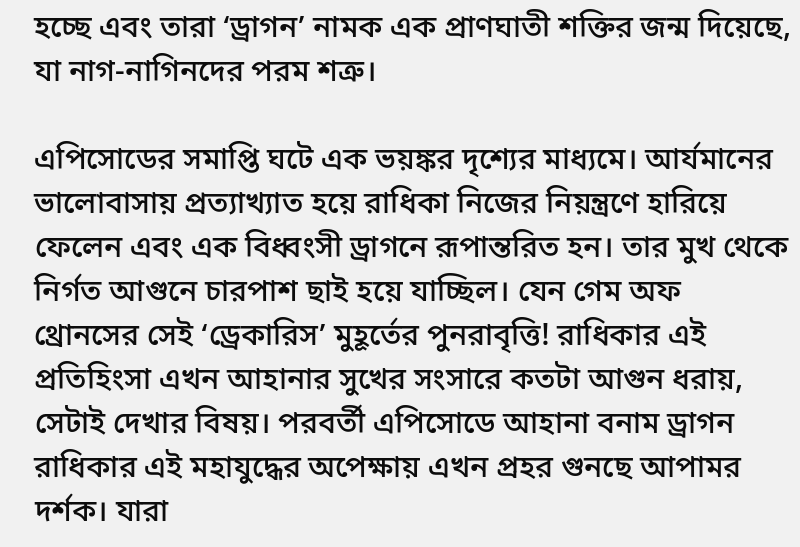হচ্ছে এবং তারা ‘ড্রাগন’ নামক এক প্রাণঘাতী শক্তির জন্ম দিয়েছে, যা নাগ-নাগিনদের পরম শত্রু।

এপিসোডের সমাপ্তি ঘটে এক ভয়ঙ্কর দৃশ্যের মাধ্যমে। আর্যমানের ভালোবাসায় প্রত্যাখ্যাত হয়ে রাধিকা নিজের নিয়ন্ত্রণে হারিয়ে ফেলেন এবং এক বিধ্বংসী ড্রাগনে রূপান্তরিত হন। তার মুখ থেকে নির্গত আগুনে চারপাশ ছাই হয়ে যাচ্ছিল। যেন গেম অফ থ্রোনসের সেই ‘ড্রেকারিস’ মুহূর্তের পুনরাবৃত্তি! রাধিকার এই প্রতিহিংসা এখন আহানার সুখের সংসারে কতটা আগুন ধরায়, সেটাই দেখার বিষয়। পরবর্তী এপিসোডে আহানা বনাম ড্রাগন রাধিকার এই মহাযুদ্ধের অপেক্ষায় এখন প্রহর গুনছে আপামর দর্শক। যারা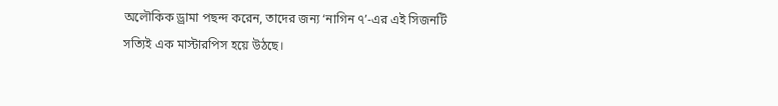অলৌকিক ড্রামা পছন্দ করেন, তাদের জন্য ‘নাগিন ৭’-এর এই সিজনটি সত্যিই এক মাস্টারপিস হয়ে উঠছে।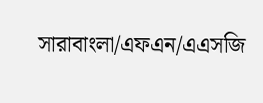সারাবাংলা/এফএন/এএসজি